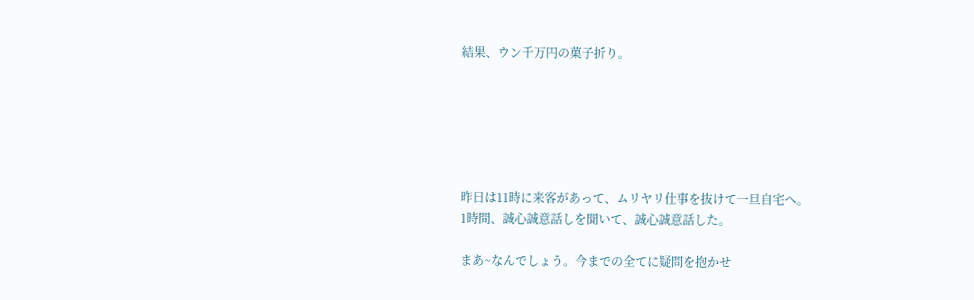結果、ウン千万円の菓子折り。






昨日は11時に来客があって、ムリヤリ仕事を抜けて一旦自宅へ。
1時間、誠心誠意話しを聞いて、誠心誠意話した。

まあ~なんでしょう。今までの全てに疑問を抱かせ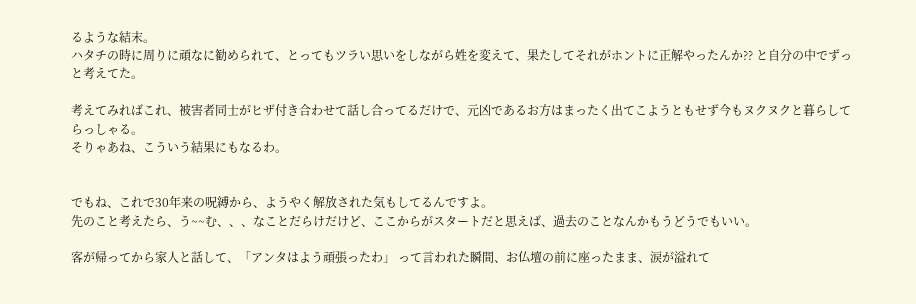るような結末。
ハタチの時に周りに頑なに勧められて、とってもツラい思いをしながら姓を変えて、果たしてそれがホントに正解やったんか?? と自分の中でずっと考えてた。

考えてみればこれ、被害者同士がヒザ付き合わせて話し合ってるだけで、元凶であるお方はまったく出てこようともせず今もヌクヌクと暮らしてらっしゃる。
そりゃあね、こういう結果にもなるわ。


でもね、これで30年来の呪縛から、ようやく解放された気もしてるんですよ。
先のこと考えたら、う~~む、、、なことだらけだけど、ここからがスタートだと思えば、過去のことなんかもうどうでもいい。

客が帰ってから家人と話して、「アンタはよう頑張ったわ」 って言われた瞬間、お仏壇の前に座ったまま、涙が溢れて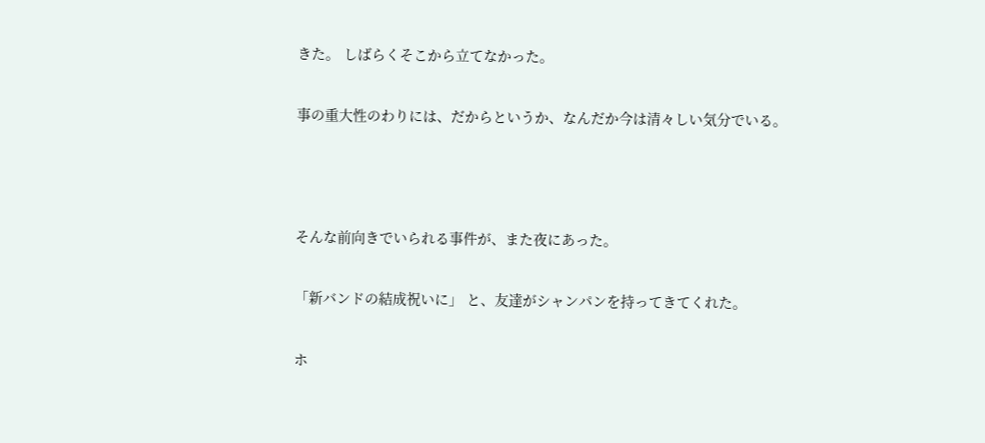きた。 しばらくそこから立てなかった。

事の重大性のわりには、だからというか、なんだか今は清々しい気分でいる。



そんな前向きでいられる事件が、また夜にあった。

「新バンドの結成祝いに」 と、友達がシャンパンを持ってきてくれた。

ホ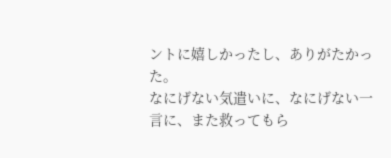ントに嬉しかったし、ありがたかった。
なにげない気遣いに、なにげない一言に、また救ってもら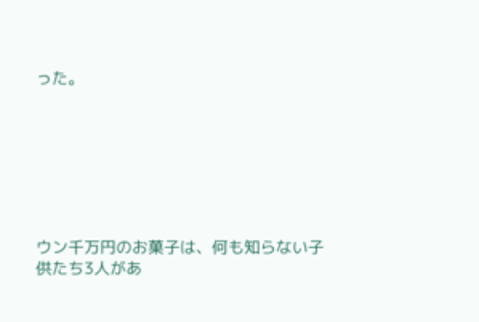った。







ウン千万円のお菓子は、何も知らない子供たち3人があ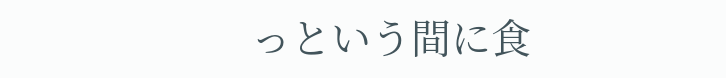っという間に食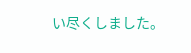い尽くしました。